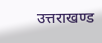उत्तराखण्ड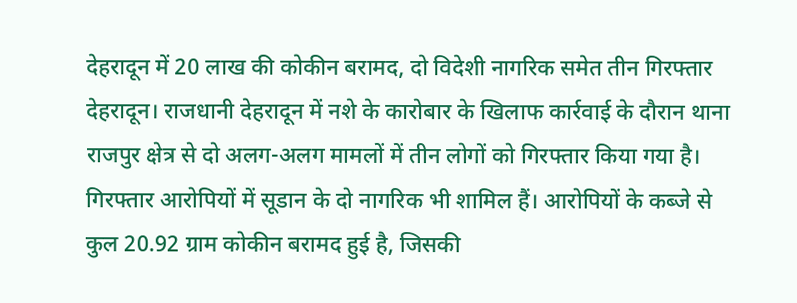देहरादून में 20 लाख की कोकीन बरामद, दो विदेशी नागरिक समेत तीन गिरफ्तार
देहरादून। राजधानी देहरादून में नशे के कारोबार के खिलाफ कार्रवाई के दौरान थाना राजपुर क्षेत्र से दो अलग-अलग मामलों में तीन लोगों को गिरफ्तार किया गया है। गिरफ्तार आरोपियों में सूडान के दो नागरिक भी शामिल हैं। आरोपियों के कब्जे से कुल 20.92 ग्राम कोकीन बरामद हुई है, जिसकी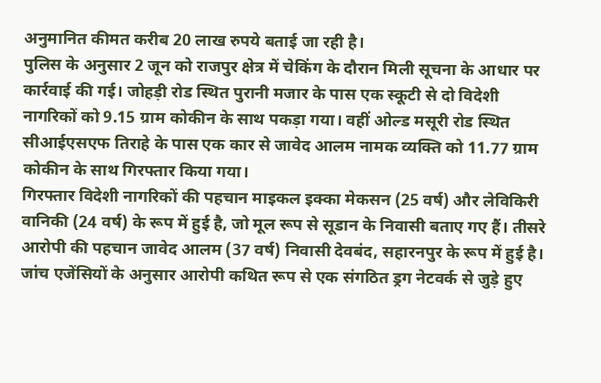अनुमानित कीमत करीब 20 लाख रुपये बताई जा रही है।
पुलिस के अनुसार 2 जून को राजपुर क्षेत्र में चेकिंग के दौरान मिली सूचना के आधार पर कार्रवाई की गई। जोहड़ी रोड स्थित पुरानी मजार के पास एक स्कूटी से दो विदेशी नागरिकों को 9.15 ग्राम कोकीन के साथ पकड़ा गया। वहीं ओल्ड मसूरी रोड स्थित सीआईएसएफ तिराहे के पास एक कार से जावेद आलम नामक व्यक्ति को 11.77 ग्राम कोकीन के साथ गिरफ्तार किया गया।
गिरफ्तार विदेशी नागरिकों की पहचान माइकल इक्का मेकसन (25 वर्ष) और लेविकिरी वानिकी (24 वर्ष) के रूप में हुई है, जो मूल रूप से सूडान के निवासी बताए गए हैं। तीसरे आरोपी की पहचान जावेद आलम (37 वर्ष) निवासी देवबंद, सहारनपुर के रूप में हुई है।
जांच एजेंसियों के अनुसार आरोपी कथित रूप से एक संगठित ड्रग नेटवर्क से जुड़े हुए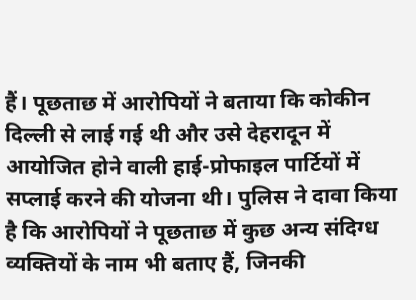हैं। पूछताछ में आरोपियों ने बताया कि कोकीन दिल्ली से लाई गई थी और उसे देहरादून में आयोजित होने वाली हाई-प्रोफाइल पार्टियों में सप्लाई करने की योजना थी। पुलिस ने दावा किया है कि आरोपियों ने पूछताछ में कुछ अन्य संदिग्ध व्यक्तियों के नाम भी बताए हैं, जिनकी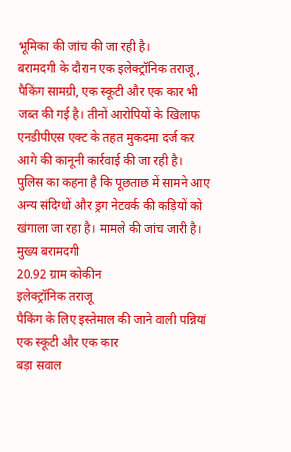भूमिका की जांच की जा रही है।
बरामदगी के दौरान एक इलेक्ट्रॉनिक तराजू, पैकिंग सामग्री, एक स्कूटी और एक कार भी जब्त की गई है। तीनों आरोपियों के खिलाफ एनडीपीएस एक्ट के तहत मुकदमा दर्ज कर आगे की कानूनी कार्रवाई की जा रही है।
पुलिस का कहना है कि पूछताछ में सामने आए अन्य संदिग्धों और ड्रग नेटवर्क की कड़ियों को खंगाला जा रहा है। मामले की जांच जारी है।
मुख्य बरामदगी
20.92 ग्राम कोकीन
इलेक्ट्रॉनिक तराजू
पैकिंग के लिए इस्तेमाल की जाने वाली पन्नियां
एक स्कूटी और एक कार
बड़ा सवाल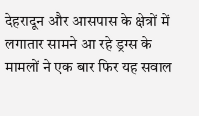देहरादून और आसपास के क्षेत्रों में लगातार सामने आ रहे ड्रग्स के मामलों ने एक बार फिर यह सवाल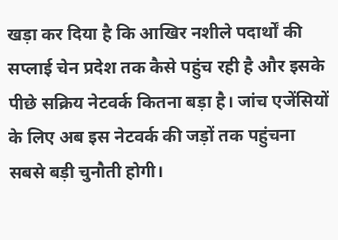खड़ा कर दिया है कि आखिर नशीले पदार्थों की सप्लाई चेन प्रदेश तक कैसे पहुंच रही है और इसके पीछे सक्रिय नेटवर्क कितना बड़ा है। जांच एजेंसियों के लिए अब इस नेटवर्क की जड़ों तक पहुंचना सबसे बड़ी चुनौती होगी।